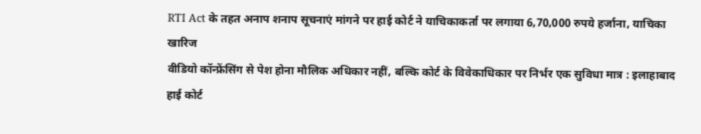RTI Act के तहत अनाप शनाप सूचनाएं मांगने पर हाई कोर्ट ने याचिकाकर्ता पर लगाया 6,70,000 रुपये हर्जाना, याचिका खारिज
वीडियो कॉन्फ्रेंसिंग से पेश होना मौलिक अधिकार नहीं, बल्कि कोर्ट के विवेकाधिकार पर निर्भर एक सुविधा मात्र : इलाहाबाद हाई कोर्ट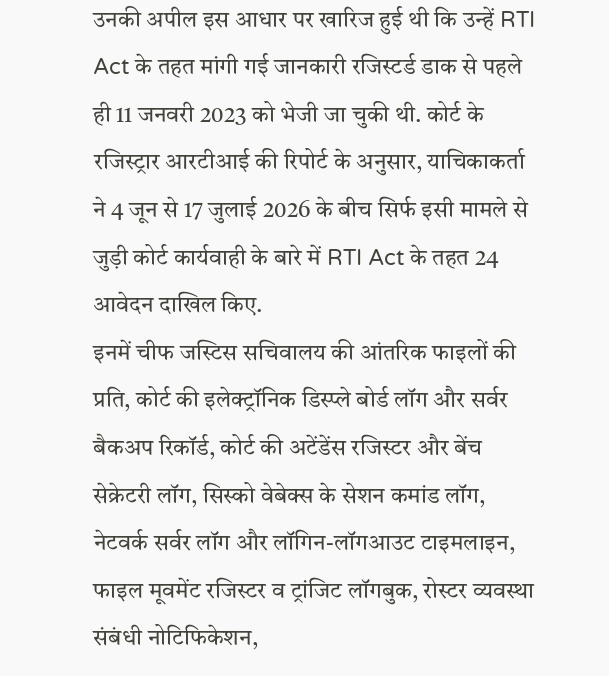उनकी अपील इस आधार पर खारिज हुई थी कि उन्हें RTI Act के तहत मांगी गई जानकारी रजिस्टर्ड डाक से पहले ही 11 जनवरी 2023 को भेजी जा चुकी थी. कोर्ट के रजिस्ट्रार आरटीआई की रिपोर्ट के अनुसार, याचिकाकर्ता ने 4 जून से 17 जुलाई 2026 के बीच सिर्फ इसी मामले से जुड़ी कोर्ट कार्यवाही के बारे में RTI Act के तहत 24 आवेदन दाखिल किए.
इनमें चीफ जस्टिस सचिवालय की आंतरिक फाइलों की प्रति, कोर्ट की इलेक्ट्रॉनिक डिस्प्ले बोर्ड लॉग और सर्वर बैकअप रिकॉर्ड, कोर्ट की अटेंडेंस रजिस्टर और बेंच सेक्रेटरी लॉग, सिस्को वेबेक्स के सेशन कमांड लॉग, नेटवर्क सर्वर लॉग और लॉगिन-लॉगआउट टाइमलाइन, फाइल मूवमेंट रजिस्टर व ट्रांजिट लॉगबुक, रोस्टर व्यवस्था संबंधी नोटिफिकेशन,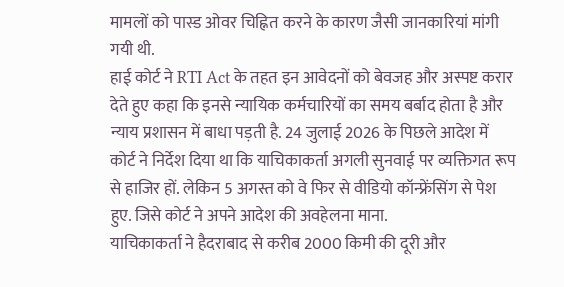मामलों को पास्ड ओवर चिह्नित करने के कारण जैसी जानकारियां मांगी गयी थी.
हाई कोर्ट ने RTI Act के तहत इन आवेदनों को बेवजह और अस्पष्ट करार देते हुए कहा कि इनसे न्यायिक कर्मचारियों का समय बर्बाद होता है और न्याय प्रशासन में बाधा पड़ती है. 24 जुलाई 2026 के पिछले आदेश में कोर्ट ने निर्देश दिया था कि याचिकाकर्ता अगली सुनवाई पर व्यक्तिगत रूप से हाजिर हों. लेकिन 5 अगस्त को वे फिर से वीडियो कॉन्फ्रेंसिंग से पेश हुए. जिसे कोर्ट ने अपने आदेश की अवहेलना माना.
याचिकाकर्ता ने हैदराबाद से करीब 2000 किमी की दूरी और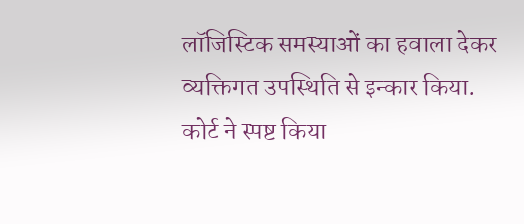लॉजिस्टिक समस्याओं का हवाला देकर व्यक्तिगत उपस्थिति से इन्कार किया. कोर्ट ने स्पष्ट किया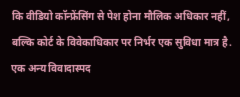कि वीडियो कॉन्फ्रेंसिंग से पेश होना मौलिक अधिकार नहीं, बल्कि कोर्ट के विवेकाधिकार पर निर्भर एक सुविधा मात्र है. एक अन्य विवादास्पद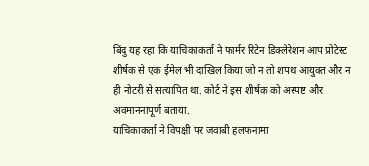बिंदु यह रहा कि याचिकाकर्ता ने फार्मर रिटेन डिक्लेरेशन आप प्रोटेस्ट शीर्षक से एक ईमेल भी दाखिल किया जो न तो शपथ आयुक्त और न ही नोटरी से सत्यापित था. कोर्ट ने इस शीर्षक को अस्पष्ट और अवमाननापूर्ण बताया.
याचिकाकर्ता ने विपक्षी पर जवाबी हलफनामा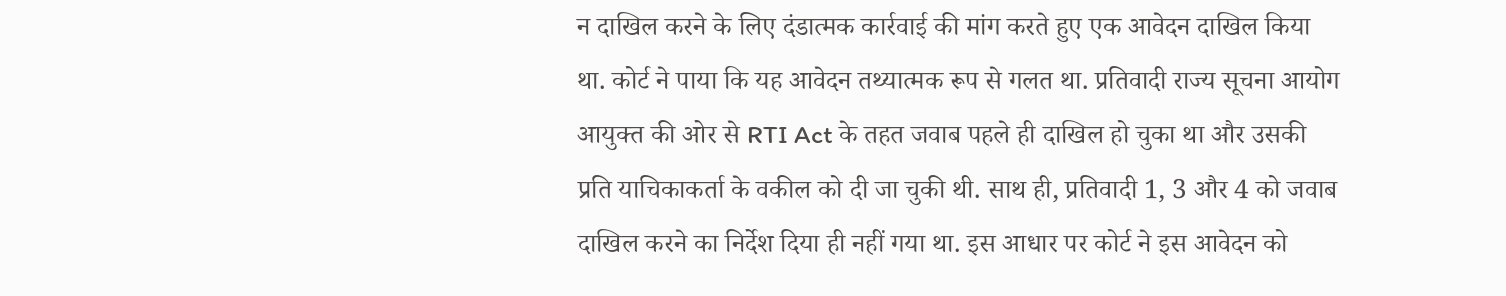न दाखिल करने के लिए दंडात्मक कार्रवाई की मांग करते हुए एक आवेदन दाखिल किया था. कोर्ट ने पाया कि यह आवेदन तथ्यात्मक रूप से गलत था. प्रतिवादी राज्य सूचना आयोग आयुक्त की ओर से RTI Act के तहत जवाब पहले ही दाखिल हो चुका था और उसकी प्रति याचिकाकर्ता के वकील को दी जा चुकी थी. साथ ही, प्रतिवादी 1, 3 और 4 को जवाब दाखिल करने का निर्देश दिया ही नहीं गया था. इस आधार पर कोर्ट ने इस आवेदन को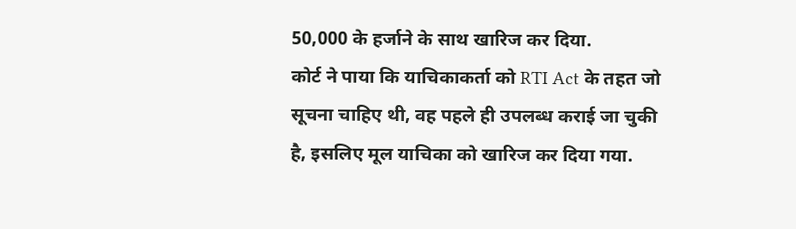50,000 के हर्जाने के साथ खारिज कर दिया.
कोर्ट ने पाया कि याचिकाकर्ता को RTI Act के तहत जो सूचना चाहिए थी, वह पहले ही उपलब्ध कराई जा चुकी है, इसलिए मूल याचिका को खारिज कर दिया गया.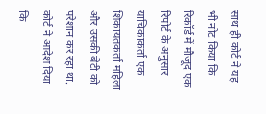साथ ही कोर्ट ने यह भी नोट किया कि रिकॉर्ड में मौजूद एक रिपोर्ट के अनुसार याचिकाकर्ता एक शिकायतकर्ता महिला और उसकी बेटी को परेशान कर रहा था. कोर्ट ने आदेश दिया कि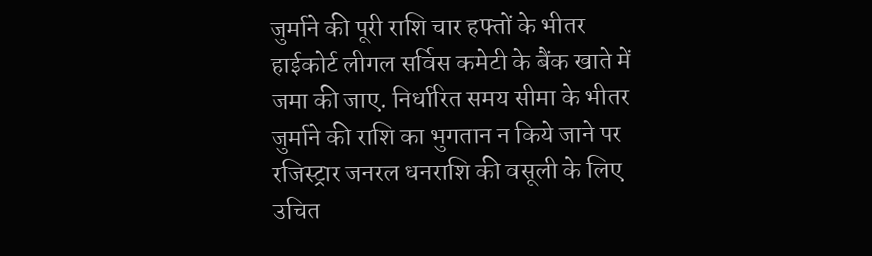जुर्माने की पूरी राशि चार हफ्तों के भीतर हाईकोर्ट लीगल सर्विस कमेटी के बैंक खाते में जमा की जाए. निर्धारित समय सीमा के भीतर जुर्माने की राशि का भुगतान न किये जाने पर रजिस्ट्रार जनरल धनराशि की वसूली के लिए उचित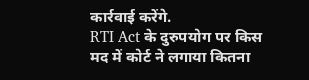कार्रवाई करेंगे.
RTI Act के दुरुपयोग पर किस मद में कोर्ट ने लगाया कितना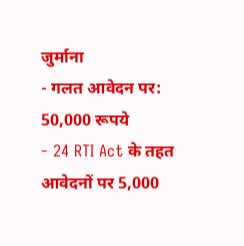जुर्माना
- गलत आवेदन पर: 50,000 रूपये
- 24 RTI Act के तहत आवेदनों पर 5,000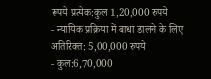रूपये प्रत्येक:कुल 1,20,000 रुपये
- न्यायिक प्रक्रिया में बाधा डालने के लिए अतिरिक्त: 5,00,000 रुपये
- कुल:6,70,000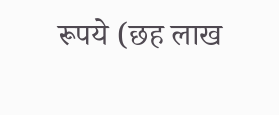रूपये (छह लाख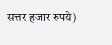सत्तर हजार रुपये)